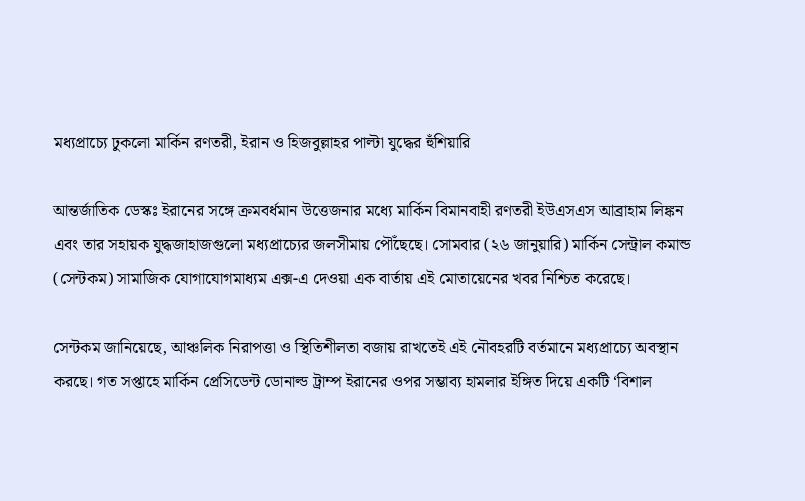মধ্যপ্রাচ্যে ঢুকলো মার্কিন রণতরী, ইরান ও হিজবুল্লাহর পাল্টা যুদ্ধের হুঁশিয়ারি

আন্তর্জাতিক ডেস্কঃ ইরানের সঙ্গে ক্রমবর্ধমান উত্তেজনার মধ্যে মার্কিন বিমানবাহী রণতরী ইউএসএস আব্রাহাম লিঙ্কন এবং তার সহায়ক যুদ্ধজাহাজগুলো মধ্যপ্রাচ্যের জলসীমায় পৌঁছেছে। সোমবার (২৬ জানুয়ারি) মার্কিন সেন্ট্রাল কমান্ড (সেন্টকম) সামাজিক যোগাযোগমাধ্যম এক্স-এ দেওয়া এক বার্তায় এই মোতায়েনের খবর নিশ্চিত করেছে।

সেন্টকম জানিয়েছে, আঞ্চলিক নিরাপত্তা ও স্থিতিশীলতা বজায় রাখতেই এই নৌবহরটি বর্তমানে মধ্যপ্রাচ্যে অবস্থান করছে। গত সপ্তাহে মার্কিন প্রেসিডেন্ট ডোনাল্ড ট্রাম্প ইরানের ওপর সম্ভাব্য হামলার ইঙ্গিত দিয়ে একটি ‘বিশাল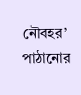নৌবহর’ পাঠানোর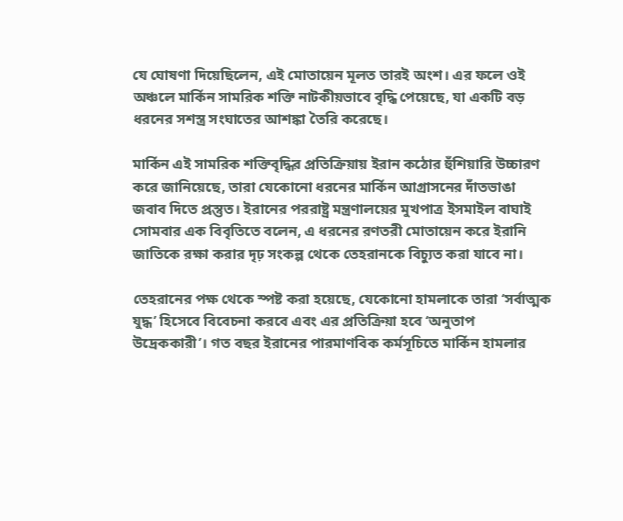যে ঘোষণা দিয়েছিলেন, এই মোতায়েন মূলত তারই অংশ। এর ফলে ওই অঞ্চলে মার্কিন সামরিক শক্তি নাটকীয়ভাবে বৃদ্ধি পেয়েছে, যা একটি বড় ধরনের সশস্ত্র সংঘাতের আশঙ্কা তৈরি করেছে।

মার্কিন এই সামরিক শক্তিবৃদ্ধির প্রতিক্রিয়ায় ইরান কঠোর হুঁশিয়ারি উচ্চারণ করে জানিয়েছে, তারা যেকোনো ধরনের মার্কিন আগ্রাসনের দাঁতভাঙা জবাব দিতে প্রস্তুত। ইরানের পররাষ্ট্র মন্ত্রণালয়ের মুখপাত্র ইসমাইল বাঘাই সোমবার এক বিবৃতিতে বলেন, এ ধরনের রণতরী মোতায়েন করে ইরানি জাতিকে রক্ষা করার দৃঢ় সংকল্প থেকে তেহরানকে বিচ্যুত করা যাবে না।

তেহরানের পক্ষ থেকে স্পষ্ট করা হয়েছে, যেকোনো হামলাকে তারা ‘সর্বাত্মক যুদ্ধ’ হিসেবে বিবেচনা করবে এবং এর প্রতিক্রিয়া হবে ‘অনুতাপ উদ্রেককারী’। গত বছর ইরানের পারমাণবিক কর্মসূচিতে মার্কিন হামলার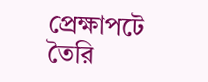প্রেক্ষাপটে তৈরি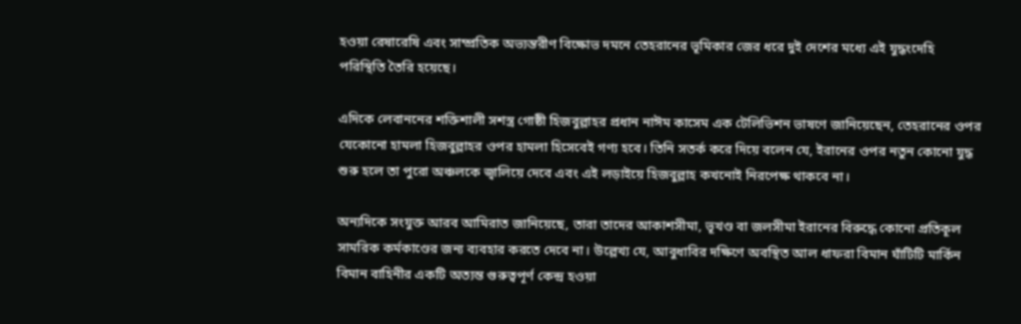হওয়া রেষারেষি এবং সাম্প্রতিক অভ্যন্তরীণ বিক্ষোভ দমনে তেহরানের ভূমিকার জের ধরে দুই দেশের মধ্যে এই যুদ্ধংদেহি পরিস্থিতি তৈরি হয়েছে।

এদিকে লেবাননের শক্তিশালী সশস্ত্র গোষ্ঠী হিজবুল্লাহর প্রধান নাঈম কাসেম এক টেলিভিশন ভাষণে জানিয়েছেন, তেহরানের ওপর যেকোনো হামলা হিজবুল্লাহর ওপর হামলা হিসেবেই গণ্য হবে। তিনি সতর্ক করে দিয়ে বলেন যে, ইরানের ওপর নতুন কোনো যুদ্ধ শুরু হলে তা পুরো অঞ্চলকে জ্বালিয়ে দেবে এবং এই লড়াইয়ে হিজবুল্লাহ কখনোই নিরপেক্ষ থাকবে না।

অন্যদিকে সংযুক্ত আরব আমিরাত জানিয়েছে, তারা তাদের আকাশসীমা, ভূখণ্ড বা জলসীমা ইরানের বিরুদ্ধে কোনো প্রতিকূল সামরিক কর্মকাণ্ডের জন্য ব্যবহার করতে দেবে না। উল্লেখ্য যে, আবুধাবির দক্ষিণে অবস্থিত আল ধাফরা বিমান ঘাঁটিটি মার্কিন বিমান বাহিনীর একটি অত্যন্ত গুরুত্বপূর্ণ কেন্দ্র হওয়া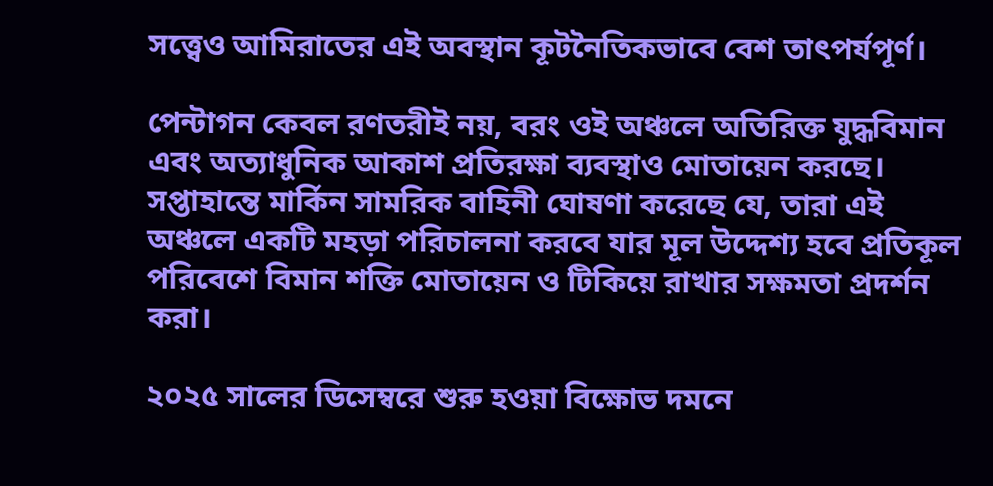সত্ত্বেও আমিরাতের এই অবস্থান কূটনৈতিকভাবে বেশ তাৎপর্যপূর্ণ।

পেন্টাগন কেবল রণতরীই নয়, বরং ওই অঞ্চলে অতিরিক্ত যুদ্ধবিমান এবং অত্যাধুনিক আকাশ প্রতিরক্ষা ব্যবস্থাও মোতায়েন করছে। সপ্তাহান্তে মার্কিন সামরিক বাহিনী ঘোষণা করেছে যে, তারা এই অঞ্চলে একটি মহড়া পরিচালনা করবে যার মূল উদ্দেশ্য হবে প্রতিকূল পরিবেশে বিমান শক্তি মোতায়েন ও টিকিয়ে রাখার সক্ষমতা প্রদর্শন করা।

২০২৫ সালের ডিসেম্বরে শুরু হওয়া বিক্ষোভ দমনে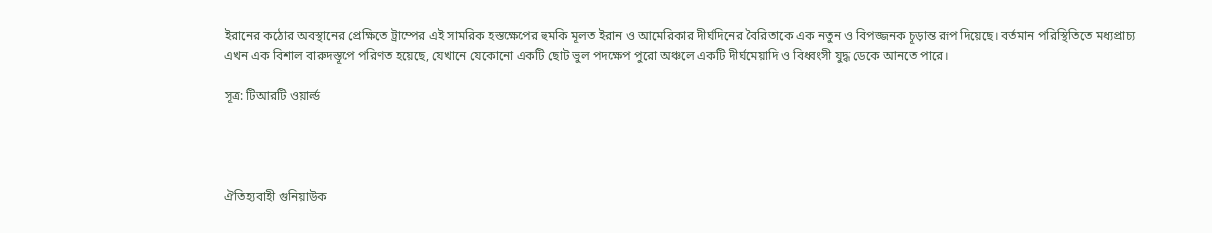ইরানের কঠোর অবস্থানের প্রেক্ষিতে ট্রাম্পের এই সামরিক হস্তক্ষেপের হুমকি মূলত ইরান ও আমেরিকার দীর্ঘদিনের বৈরিতাকে এক নতুন ও বিপজ্জনক চূড়ান্ত রূপ দিয়েছে। বর্তমান পরিস্থিতিতে মধ্যপ্রাচ্য এখন এক বিশাল বারুদস্তূপে পরিণত হয়েছে, যেখানে যেকোনো একটি ছোট ভুল পদক্ষেপ পুরো অঞ্চলে একটি দীর্ঘমেয়াদি ও বিধ্বংসী যুদ্ধ ডেকে আনতে পারে।

সূত্র: টিআরটি ওয়ার্ল্ড




ঐতিহ্যবাহী গুনিয়াউক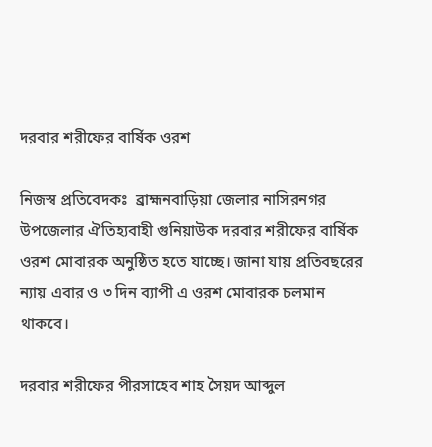দরবার শরীফের বার্ষিক ওরশ

নিজস্ব প্রতিবেদকঃ  ব্রাহ্মনবাড়িয়া জেলার নাসিরনগর উপজেলার ঐতিহ্যবাহী গুনিয়াউক দরবার শরীফের বার্ষিক ওরশ মোবারক অনুষ্ঠিত হতে যাচ্ছে। জানা যায় প্রতিবছরের ন্যায় এবার ও ৩ দিন ব্যাপী এ ওরশ মোবারক চলমান থাকবে।

দরবার শরীফের পীরসাহেব শাহ সৈয়দ আব্দুল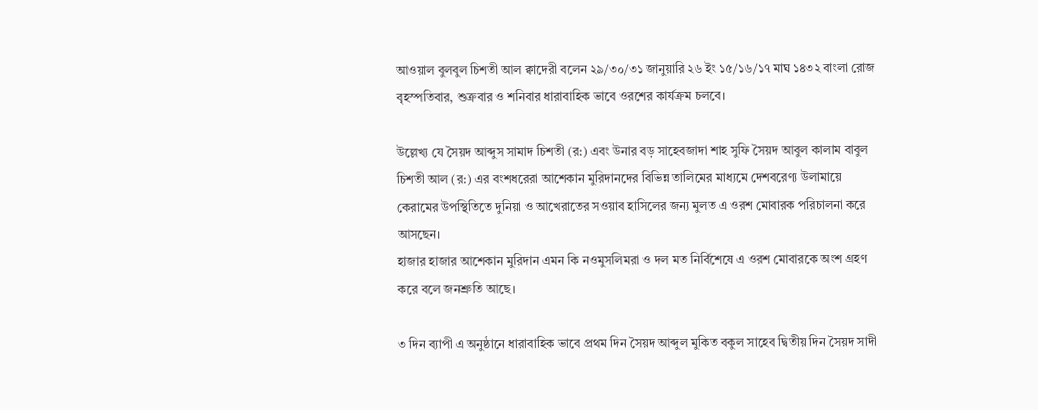আওয়াল বুলবুল চিশতী আল ক্বাদেরী বলেন ২৯/৩০/৩১ জানুয়ারি ২৬ ইং ১৫/১৬/১৭ মাঘ ১৪৩২ বাংলা রোজ বৃহস্পতিবার, শুক্রবার ও শনিবার ধারাবাহিক ভাবে ওরশের কার্যক্রম চলবে।

উল্লেখ্য যে সৈয়দ আব্দুস সামাদ চিশতী (র:) এবং উনার বড় সাহেবজাদা শাহ সুফি সৈয়দ আবুল কালাম বাবুল চিশতী আল (র:) এর বংশধরেরা আশেকান মুরিদানদের বিভিন্ন তালিমের মাধ্যমে দেশবরেণ্য উলামায়ে কেরামের উপস্থিতিতে দুনিয়া ও আখেরাতের সওয়াব হাসিলের জন্য মুলত এ ওরশ মোবারক পরিচালনা করে আসছেন।
হাজার হাজার আশেকান মুরিদান এমন কি নওমুসলিমরা ও দল মত নির্বিশেষে এ ওরশ মোবারকে অংশ গ্রহণ করে বলে জনশ্রুতি আছে।

৩ দিন ব্যাপী এ অনুষ্ঠানে ধারাবাহিক ভাবে প্রথম দিন সৈয়দ আব্দুল মুকিত বকুল সাহেব দ্বিতীয় দিন সৈয়দ সাদী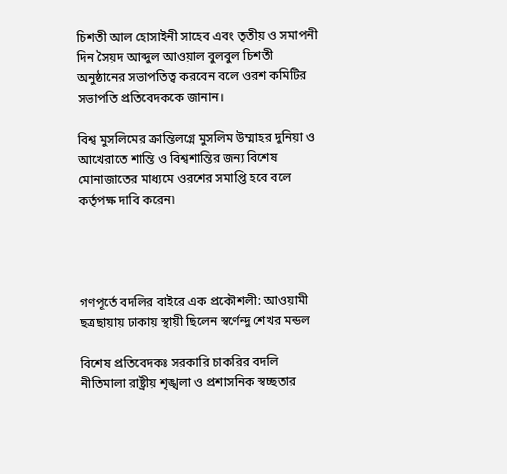চিশতী আল হোসাইনী সাহেব এবং তৃতীয় ও সমাপনী দিন সৈয়দ আব্দুল আওয়াল বুলবুল চিশতী অনুষ্ঠানের সভাপতিত্ব করবেন বলে ওরশ কমিটির সভাপতি প্রতিবেদককে জানান।

বিশ্ব মুসলিমের ক্রান্তিলগ্নে মুসলিম উম্মাহর দুনিয়া ও আখেরাতে শান্তি ও বিশ্বশান্তির জন্য বিশেষ মোনাজাতের মাধ্যমে ওরশের সমাপ্তি হবে বলে কর্তৃপক্ষ দাবি করেন৷




গণপূর্তে বদলির বাইরে এক প্রকৌশলী: আওয়ামী ছত্রছায়ায় ঢাকায় স্থায়ী ছিলেন স্বর্ণেন্দু শেখর মন্ডল

বিশেষ প্রতিবেদকঃ সরকারি চাকরির বদলি নীতিমালা রাষ্ট্রীয় শৃঙ্খলা ও প্রশাসনিক স্বচ্ছতার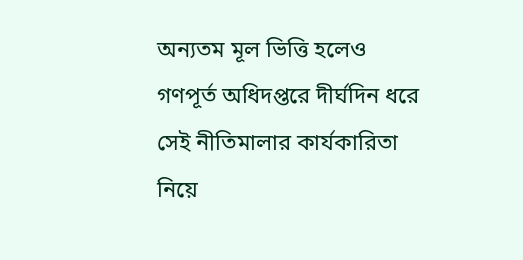অন্যতম মূল ভিত্তি হলেও গণপূর্ত অধিদপ্তরে দীর্ঘদিন ধরে সেই নীতিমালার কার্যকারিতা নিয়ে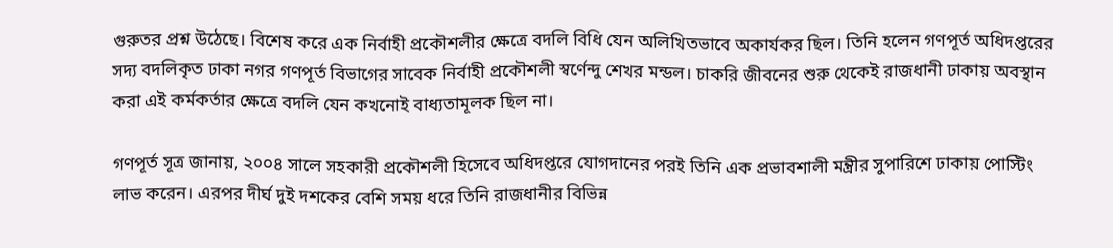গুরুতর প্রশ্ন উঠেছে। বিশেষ করে এক নির্বাহী প্রকৌশলীর ক্ষেত্রে বদলি বিধি যেন অলিখিতভাবে অকার্যকর ছিল। তিনি হলেন গণপূর্ত অধিদপ্তরের সদ্য বদলিকৃত ঢাকা নগর গণপূর্ত বিভাগের সাবেক নির্বাহী প্রকৌশলী স্বর্ণেন্দু শেখর মন্ডল। চাকরি জীবনের শুরু থেকেই রাজধানী ঢাকায় অবস্থান করা এই কর্মকর্তার ক্ষেত্রে বদলি যেন কখনোই বাধ্যতামূলক ছিল না।

গণপূর্ত সূত্র জানায়, ২০০৪ সালে সহকারী প্রকৌশলী হিসেবে অধিদপ্তরে যোগদানের পরই তিনি এক প্রভাবশালী মন্ত্রীর সুপারিশে ঢাকায় পোস্টিং লাভ করেন। এরপর দীর্ঘ দুই দশকের বেশি সময় ধরে তিনি রাজধানীর বিভিন্ন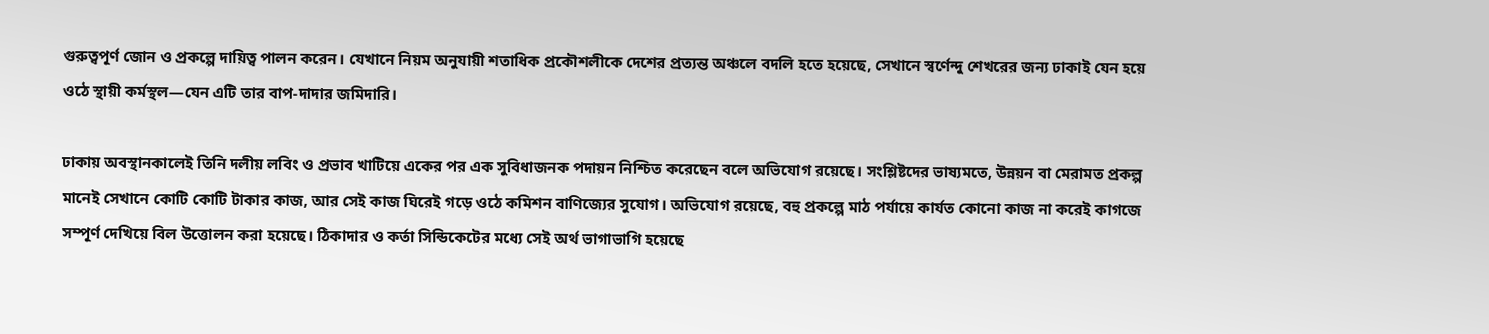গুরুত্বপূর্ণ জোন ও প্রকল্পে দায়িত্ব পালন করেন। যেখানে নিয়ম অনুযায়ী শতাধিক প্রকৌশলীকে দেশের প্রত্যন্ত অঞ্চলে বদলি হতে হয়েছে, সেখানে স্বর্ণেন্দু শেখরের জন্য ঢাকাই যেন হয়ে ওঠে স্থায়ী কর্মস্থল—যেন এটি তার বাপ-দাদার জমিদারি।

ঢাকায় অবস্থানকালেই তিনি দলীয় লবিং ও প্রভাব খাটিয়ে একের পর এক সুবিধাজনক পদায়ন নিশ্চিত করেছেন বলে অভিযোগ রয়েছে। সংশ্লিষ্টদের ভাষ্যমতে, উন্নয়ন বা মেরামত প্রকল্প মানেই সেখানে কোটি কোটি টাকার কাজ, আর সেই কাজ ঘিরেই গড়ে ওঠে কমিশন বাণিজ্যের সুযোগ। অভিযোগ রয়েছে, বহু প্রকল্পে মাঠ পর্যায়ে কার্যত কোনো কাজ না করেই কাগজে সম্পূর্ণ দেখিয়ে বিল উত্তোলন করা হয়েছে। ঠিকাদার ও কর্তা সিন্ডিকেটের মধ্যে সেই অর্থ ভাগাভাগি হয়েছে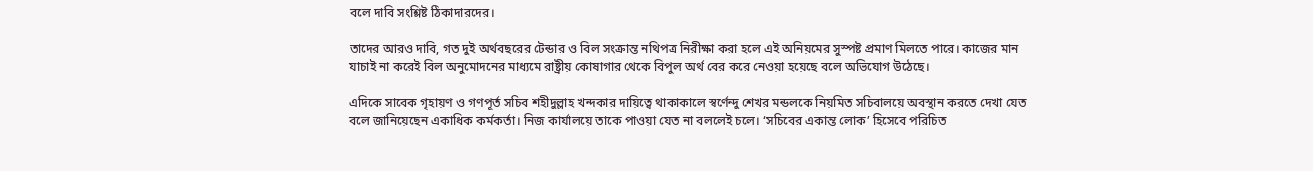বলে দাবি সংশ্লিষ্ট ঠিকাদারদের।

তাদের আরও দাবি, গত দুই অর্থবছরের টেন্ডার ও বিল সংক্রান্ত নথিপত্র নিরীক্ষা করা হলে এই অনিয়মের সুস্পষ্ট প্রমাণ মিলতে পারে। কাজের মান যাচাই না করেই বিল অনুমোদনের মাধ্যমে রাষ্ট্রীয় কোষাগার থেকে বিপুল অর্থ বের করে নেওয়া হয়েছে বলে অভিযোগ উঠেছে।

এদিকে সাবেক গৃহায়ণ ও গণপূর্ত সচিব শহীদুল্লাহ খন্দকার দায়িত্বে থাকাকালে স্বর্ণেন্দু শেখর মন্ডলকে নিয়মিত সচিবালয়ে অবস্থান করতে দেখা যেত বলে জানিয়েছেন একাধিক কর্মকর্তা। নিজ কার্যালয়ে তাকে পাওয়া যেত না বললেই চলে। ‘সচিবের একান্ত লোক’ হিসেবে পরিচিত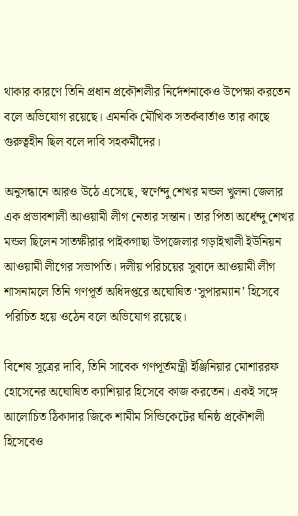থাকার কারণে তিনি প্রধান প্রকৌশলীর নির্দেশনাকেও উপেক্ষা করতেন বলে অভিযোগ রয়েছে। এমনকি মৌখিক সতর্কবার্তাও তার কাছে গুরুত্বহীন ছিল বলে দাবি সহকর্মীদের।

অনুসন্ধানে আরও উঠে এসেছে, স্বর্ণেন্দু শেখর মন্ডল খুলনা জেলার এক প্রভাবশালী আওয়ামী লীগ নেতার সন্তান। তার পিতা অর্ধেন্দু শেখর মন্ডল ছিলেন সাতক্ষীরার পাইকগাছা উপজেলার গড়াইখালী ইউনিয়ন আওয়ামী লীগের সভাপতি। দলীয় পরিচয়ের সুবাদে আওয়ামী লীগ শাসনামলে তিনি গণপূর্ত অধিদপ্তরে অঘোষিত ‘সুপারম্যান’ হিসেবে পরিচিত হয়ে ওঠেন বলে অভিযোগ রয়েছে।

বিশেষ সূত্রের দাবি, তিনি সাবেক গণপূর্তমন্ত্রী ইঞ্জিনিয়ার মোশাররফ হোসেনের অঘোষিত ক্যাশিয়ার হিসেবে কাজ করতেন। একই সঙ্গে আলোচিত ঠিকাদার জিকে শামীম সিন্ডিকেটের ঘনিষ্ঠ প্রকৌশলী হিসেবেও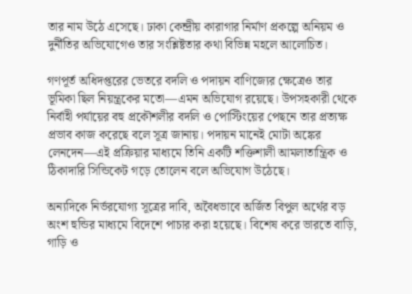তার নাম উঠে এসেছে। ঢাকা কেন্দ্রীয় কারাগার নির্মাণ প্রকল্পে অনিয়ম ও দুর্নীতির অভিযোগেও তার সংশ্লিষ্টতার কথা বিভিন্ন মহলে আলোচিত।

গণপূর্ত অধিদপ্তরের ভেতরে বদলি ও পদায়ন বাণিজ্যের ক্ষেত্রেও তার ভূমিকা ছিল নিয়ন্ত্রকের মতো—এমন অভিযোগ রয়েছে। উপসহকারী থেকে নির্বাহী পর্যায়ের বহু প্রকৌশলীর বদলি ও পোস্টিংয়ের পেছনে তার প্রত্যক্ষ প্রভাব কাজ করেছে বলে সূত্র জানায়। পদায়ন মানেই মোটা অঙ্কের লেনদেন—এই প্রক্রিয়ার মাধ্যমে তিনি একটি শক্তিশালী আমলাতান্ত্রিক ও ঠিকাদারি সিন্ডিকেট গড়ে তোলেন বলে অভিযোগ উঠেছে।

অন্যদিকে নির্ভরযোগ্য সূত্রের দাবি, অবৈধভাবে অর্জিত বিপুল অর্থের বড় অংশ হুন্ডির মাধ্যমে বিদেশে পাচার করা হয়েছে। বিশেষ করে ভারতে বাড়ি, গাড়ি ও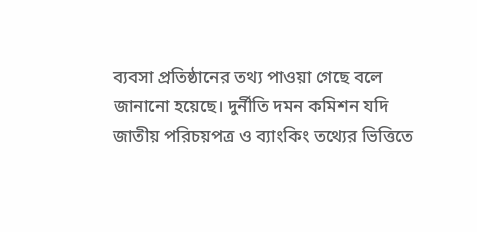ব্যবসা প্রতিষ্ঠানের তথ্য পাওয়া গেছে বলে জানানো হয়েছে। দুর্নীতি দমন কমিশন যদি জাতীয় পরিচয়পত্র ও ব্যাংকিং তথ্যের ভিত্তিতে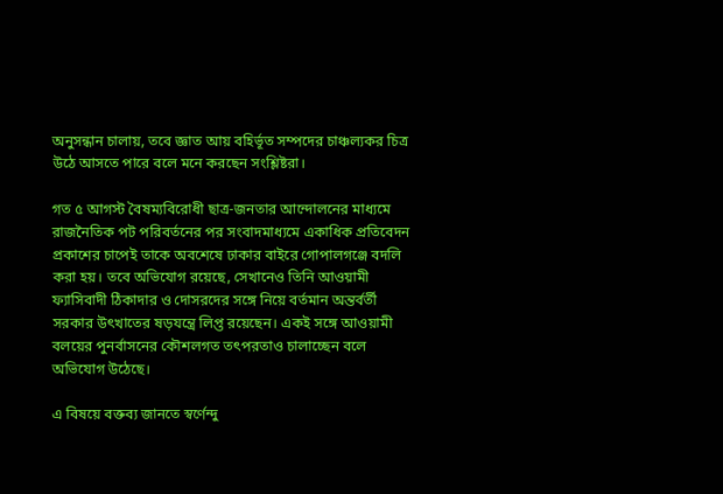অনুসন্ধান চালায়, তবে জ্ঞাত আয় বহির্ভূত সম্পদের চাঞ্চল্যকর চিত্র উঠে আসতে পারে বলে মনে করছেন সংশ্লিষ্টরা।

গত ৫ আগস্ট বৈষম্যবিরোধী ছাত্র-জনতার আন্দোলনের মাধ্যমে রাজনৈতিক পট পরিবর্তনের পর সংবাদমাধ্যমে একাধিক প্রতিবেদন প্রকাশের চাপেই তাকে অবশেষে ঢাকার বাইরে গোপালগঞ্জে বদলি করা হয়। তবে অভিযোগ রয়েছে, সেখানেও তিনি আওয়ামী ফ্যাসিবাদী ঠিকাদার ও দোসরদের সঙ্গে নিয়ে বর্তমান অন্তর্বর্তী সরকার উৎখাতের ষড়যন্ত্রে লিপ্ত রয়েছেন। একই সঙ্গে আওয়ামী বলয়ের পুনর্বাসনের কৌশলগত তৎপরতাও চালাচ্ছেন বলে অভিযোগ উঠেছে।

এ বিষয়ে বক্তব্য জানতে স্বর্ণেন্দু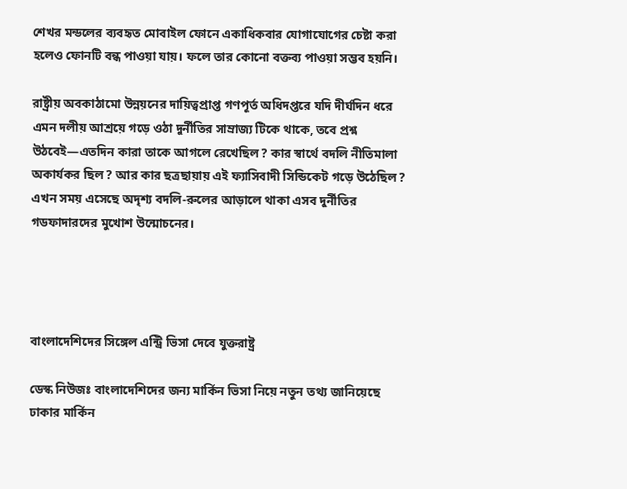শেখর মন্ডলের ব্যবহৃত মোবাইল ফোনে একাধিকবার যোগাযোগের চেষ্টা করা হলেও ফোনটি বন্ধ পাওয়া যায়। ফলে তার কোনো বক্তব্য পাওয়া সম্ভব হয়নি।

রাষ্ট্রীয় অবকাঠামো উন্নয়নের দায়িত্বপ্রাপ্ত গণপূর্ত অধিদপ্তরে যদি দীর্ঘদিন ধরে এমন দলীয় আশ্রয়ে গড়ে ওঠা দুর্নীতির সাম্রাজ্য টিকে থাকে, তবে প্রশ্ন উঠবেই—এতদিন কারা তাকে আগলে রেখেছিল? কার স্বার্থে বদলি নীতিমালা অকার্যকর ছিল? আর কার ছত্রছায়ায় এই ফ্যাসিবাদী সিন্ডিকেট গড়ে উঠেছিল?
এখন সময় এসেছে অদৃশ্য বদলি-রুলের আড়ালে থাকা এসব দুর্নীতির গডফাদারদের মুখোশ উন্মোচনের।




বাংলাদেশিদের সিঙ্গেল এন্ট্রি ভিসা দেবে যুক্তরাষ্ট্র

ডেস্ক নিউজঃ বাংলাদেশিদের জন্য মার্কিন ভিসা নিয়ে নতুন তথ্য জানিয়েছে ঢাকার মার্কিন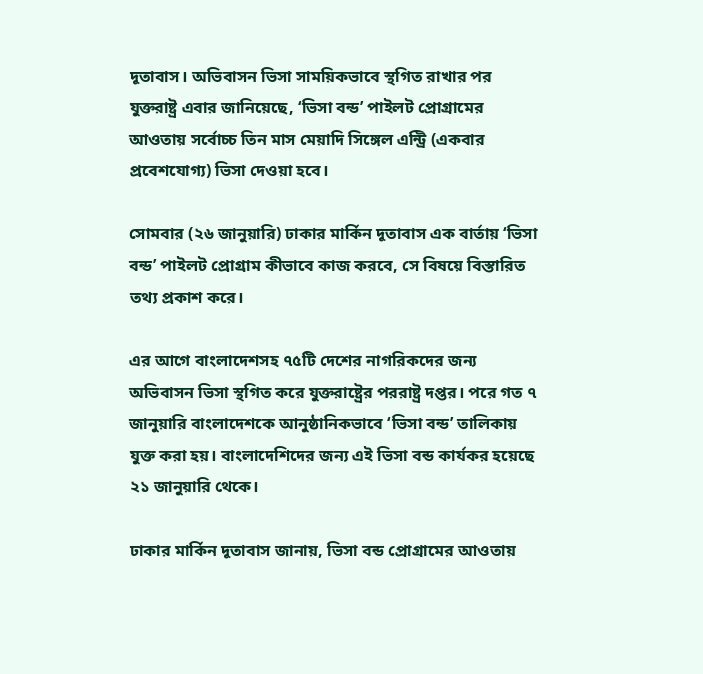দূতাবাস। অভিবাসন ভিসা সাময়িকভাবে স্থগিত রাখার পর যুক্তরাষ্ট্র এবার জানিয়েছে, ‘ভিসা বন্ড’ পাইলট প্রোগ্রামের আওতায় সর্বোচ্চ তিন মাস মেয়াদি সিঙ্গেল এন্ট্রি (একবার প্রবেশযোগ্য) ভিসা দেওয়া হবে।

সোমবার (২৬ জানুয়ারি) ঢাকার মার্কিন দূতাবাস এক বার্তায় ‘ভিসা বন্ড’ পাইলট প্রোগ্রাম কীভাবে কাজ করবে, সে বিষয়ে বিস্তারিত তথ্য প্রকাশ করে।

এর আগে বাংলাদেশসহ ৭৫টি দেশের নাগরিকদের জন্য অভিবাসন ভিসা স্থগিত করে যুক্তরাষ্ট্রের পররাষ্ট্র দপ্তর। পরে গত ৭ জানুয়ারি বাংলাদেশকে আনুষ্ঠানিকভাবে ‘ভিসা বন্ড’ তালিকায় যুক্ত করা হয়। বাংলাদেশিদের জন্য এই ভিসা বন্ড কার্যকর হয়েছে ২১ জানুয়ারি থেকে।

ঢাকার মার্কিন দূতাবাস জানায়, ভিসা বন্ড প্রোগ্রামের আওতায়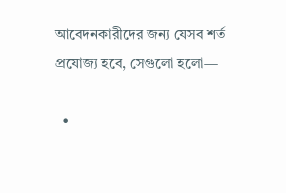আবেদনকারীদের জন্য যেসব শর্ত প্রযোজ্য হবে, সেগুলো হলো—

  •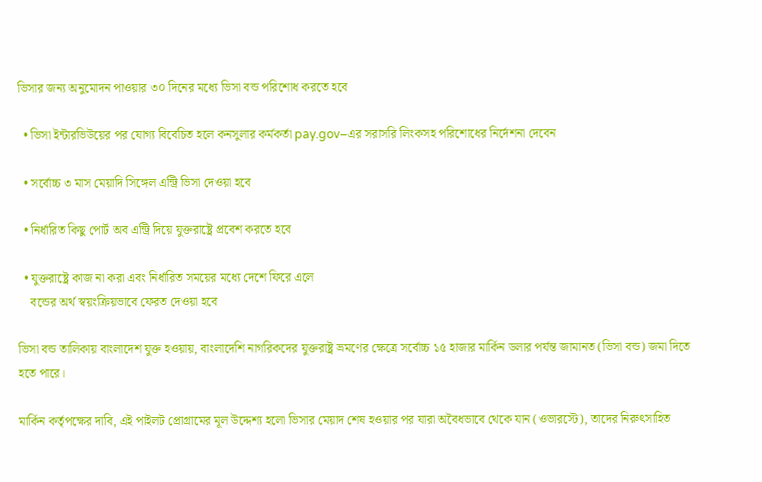ভিসার জন্য অনুমোদন পাওয়ার ৩০ দিনের মধ্যে ভিসা বন্ড পরিশোধ করতে হবে

  • ভিসা ইন্টারভিউয়ের পর যোগ্য বিবেচিত হলে কনসুলার কর্মকর্তা pay.gov–এর সরাসরি লিংকসহ পরিশোধের নির্দেশনা দেবেন

  • সর্বোচ্চ ৩ মাস মেয়াদি সিঙ্গেল এন্ট্রি ভিসা দেওয়া হবে

  • নির্ধারিত কিছু পোর্ট অব এন্ট্রি দিয়ে যুক্তরাষ্ট্রে প্রবেশ করতে হবে

  • যুক্তরাষ্ট্রে কাজ না করা এবং নির্ধারিত সময়ের মধ্যে দেশে ফিরে এলে
    বন্ডের অর্থ স্বয়ংক্রিয়ভাবে ফেরত দেওয়া হবে

ভিসা বন্ড তালিকায় বাংলাদেশ যুক্ত হওয়ায়, বাংলাদেশি নাগরিকদের যুক্তরাষ্ট্র ভ্রমণের ক্ষেত্রে সর্বোচ্চ ১৫ হাজার মার্কিন ডলার পর্যন্ত জামানত (ভিসা বন্ড) জমা দিতে হতে পারে।

মার্কিন কর্তৃপক্ষের দাবি, এই পাইলট প্রোগ্রামের মূল উদ্দেশ্য হলো ভিসার মেয়াদ শেষ হওয়ার পর যারা অবৈধভাবে থেকে যান (ওভারস্টে), তাদের নিরুৎসাহিত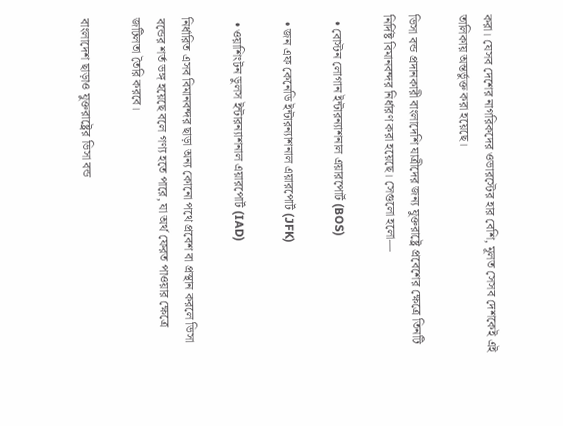করা। যেসব দেশের নাগরিকদের ওভারস্টের হার বেশি, মূলত সেসব দেশকেই এই তালিকায় অন্তর্ভুক্ত করা হয়েছে।

ভিসা বন্ড প্রদানকারী বাংলাদেশি যাত্রীদের জন্য যুক্তরাষ্ট্রে প্রবেশের ক্ষেত্রে তিনটি নির্দিষ্ট বিমানবন্দর নির্ধারণ করা হয়েছে। সেগুলো হলো—

  • বোস্টন লোগান ইন্টারন্যাশনাল এয়ারপোর্ট (BOS)

  • জন এফ কেনেডি ইন্টারন্যাশনাল এয়ারপোর্ট (JFK)

  • ওয়াশিংটন ডুলস ইন্টারন্যাশনাল এয়ারপোর্ট (IAD)

নির্ধারিত এসব বিমানবন্দর ছাড়া অন্য কোনো পথে প্রবেশ বা প্রস্থান করলে ভিসা বন্ডের শর্ত ভঙ্গ হয়েছে বলে গণ্য হতে পারে, যা অর্থ ফেরত পাওয়ার ক্ষেত্রে জটিলতা তৈরি করবে।

বাংলাদেশ ছাড়াও যুক্তরাষ্ট্রের ভিসা বন্ড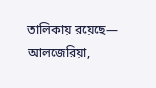তালিকায় রয়েছে— আলজেরিয়া,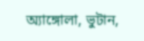অ্যাঙ্গোলা, ভুটান,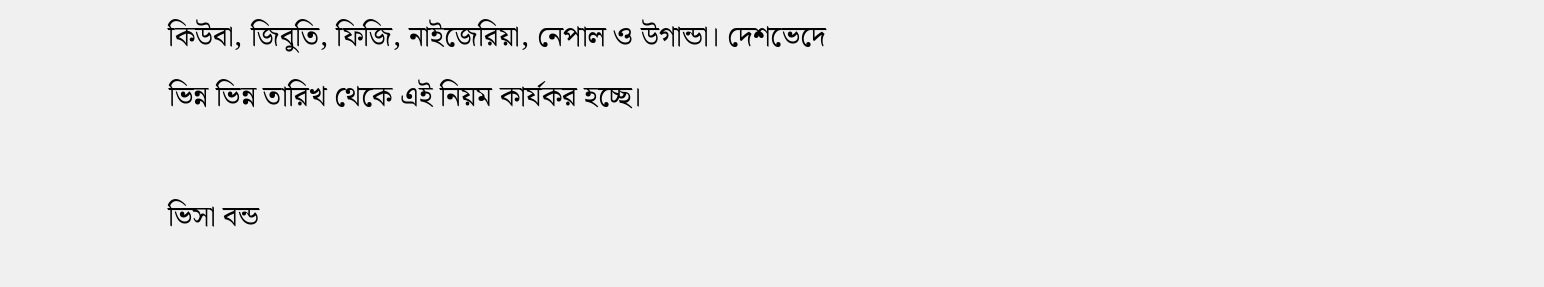কিউবা, জিবুতি, ফিজি, নাইজেরিয়া, নেপাল ও উগান্ডা। দেশভেদে ভিন্ন ভিন্ন তারিখ থেকে এই নিয়ম কার্যকর হচ্ছে।

ভিসা বন্ড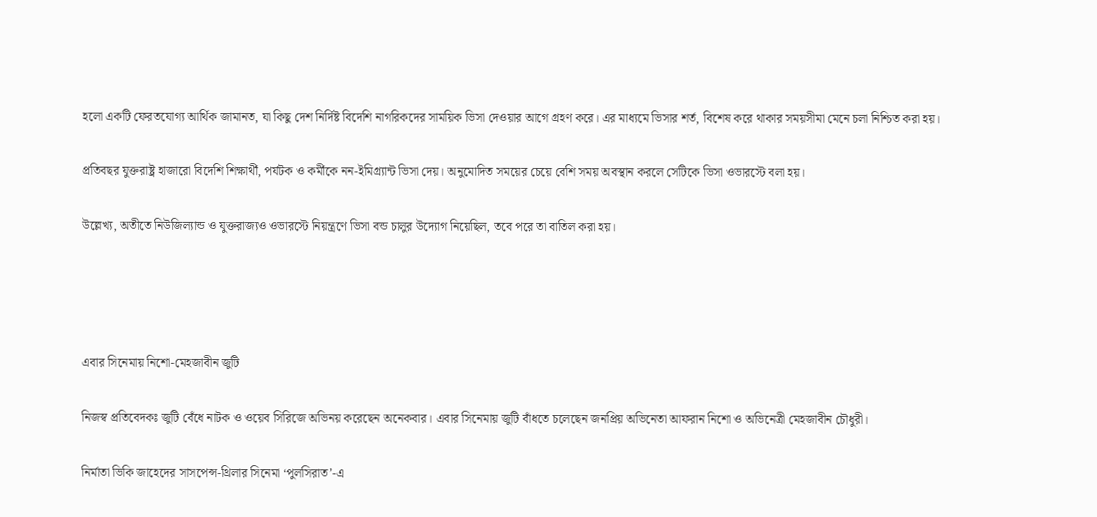হলো একটি ফেরতযোগ্য আর্থিক জামানত, যা কিছু দেশ নির্দিষ্ট বিদেশি নাগরিকদের সাময়িক ভিসা দেওয়ার আগে গ্রহণ করে। এর মাধ্যমে ভিসার শর্ত, বিশেষ করে থাকার সময়সীমা মেনে চলা নিশ্চিত করা হয়।

প্রতিবছর যুক্তরাষ্ট্র হাজারো বিদেশি শিক্ষার্থী, পর্যটক ও কর্মীকে নন-ইমিগ্র্যান্ট ভিসা দেয়। অনুমোদিত সময়ের চেয়ে বেশি সময় অবস্থান করলে সেটিকে ভিসা ওভারস্টে বলা হয়।

উল্লেখ্য, অতীতে নিউজিল্যান্ড ও যুক্তরাজ্যও ওভারস্টে নিয়ন্ত্রণে ভিসা বন্ড চালুর উদ্যোগ নিয়েছিল, তবে পরে তা বাতিল করা হয়।




এবার সিনেমায় নিশো-মেহজাবীন জুটি

নিজস্ব প্রতিবেদকঃ জুটি বেঁধে নাটক ও ওয়েব সিরিজে অভিনয় করেছেন অনেকবার। এবার সিনেমায় জুটি বাঁধতে চলেছেন জনপ্রিয় অভিনেতা আফরান নিশো ও অভিনেত্রী মেহজাবীন চৌধুরী।

নির্মাতা ভিকি জাহেদের সাসপেন্স-থ্রিলার সিনেমা ‌‘পুলসিরাত’-এ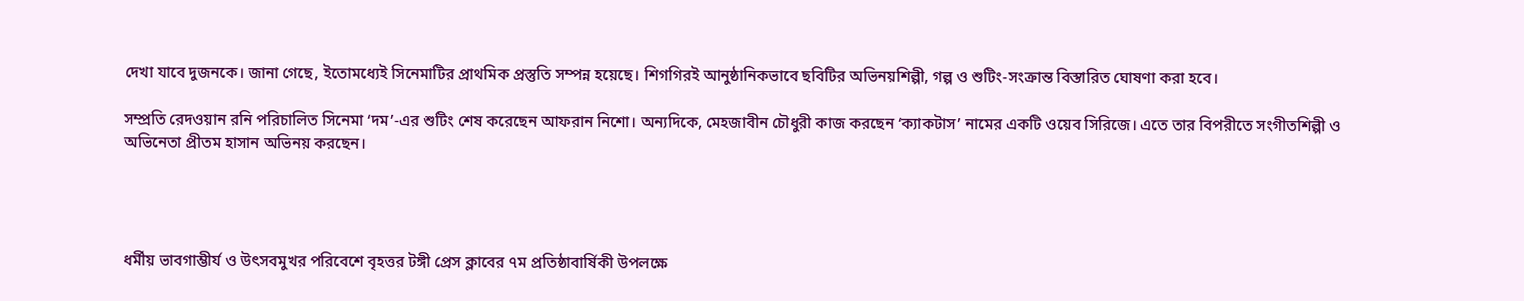দেখা যাবে দুজনকে। জানা গেছে, ইতোমধ্যেই সিনেমাটির প্রাথমিক প্রস্তুতি সম্পন্ন হয়েছে। শিগগিরই আনুষ্ঠানিকভাবে ছবিটির অভিনয়শিল্পী, গল্প ও শুটিং-সংক্রান্ত বিস্তারিত ঘোষণা করা হবে।

সম্প্রতি রেদওয়ান রনি পরিচালিত সিনেমা ‘দম’-এর শুটিং শেষ করেছেন আফরান নিশো। অন্যদিকে, মেহজাবীন চৌধুরী কাজ করছেন ‘ক্যাকটাস’ নামের একটি ওয়েব সিরিজে। এতে তার বিপরীতে সংগীতশিল্পী ও অভিনেতা প্রীতম হাসান অভিনয় করছেন।




ধর্মীয় ভাবগাম্ভীর্য ও উৎসবমুখর পরিবেশে বৃহত্তর টঙ্গী প্রেস ক্লাবের ৭ম প্রতিষ্ঠাবার্ষিকী উপলক্ষে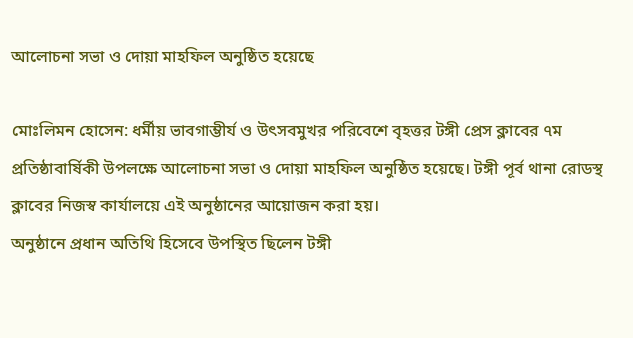আলোচনা সভা ও দোয়া মাহফিল অনুষ্ঠিত হয়েছে

মোঃলিমন হোসেন: ধর্মীয় ভাবগাম্ভীর্য ও উৎসবমুখর পরিবেশে বৃহত্তর টঙ্গী প্রেস ক্লাবের ৭ম প্রতিষ্ঠাবার্ষিকী উপলক্ষে আলোচনা সভা ও দোয়া মাহফিল অনুষ্ঠিত হয়েছে। টঙ্গী পূর্ব থানা রোডস্থ ক্লাবের নিজস্ব কার্যালয়ে এই অনুষ্ঠানের আয়োজন করা হয়।
অনুষ্ঠানে প্রধান অতিথি হিসেবে উপস্থিত ছিলেন টঙ্গী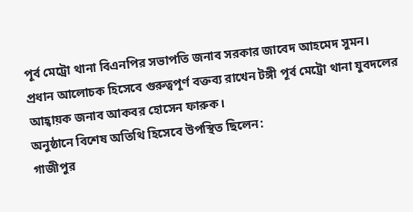পূর্ব মেট্রো থানা বিএনপির সভাপতি জনাব সরকার জাবেদ আহমেদ সুমন। প্রধান আলোচক হিসেবে গুরুত্বপূর্ণ বক্তব্য রাখেন টঙ্গী পূর্ব মেট্রো থানা যুবদলের আহ্বায়ক জনাব আকবর হোসেন ফারুক।
অনুষ্ঠানে বিশেষ অতিথি হিসেবে উপস্থিত ছিলেন:
গাজীপুর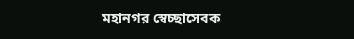মহানগর স্বেচ্ছাসেবক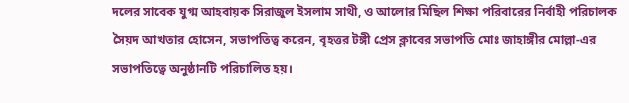দলের সাবেক যুগ্ম আহবায়ক সিরাজুল ইসলাম সাথী, ও আলোর মিছিল শিক্ষা পরিবারের নির্বাহী পরিচালক সৈয়দ আখতার হোসেন, সভাপতিত্ব করেন, বৃহত্তর টঙ্গী প্রেস ক্লাবের সভাপতি মোঃ জাহাঙ্গীর মোল্লা-এর সভাপতিত্বে অনুষ্ঠানটি পরিচালিত হয়।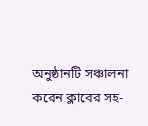অনুষ্ঠানটি সঞ্চালনা করেন ক্লাবের সহ-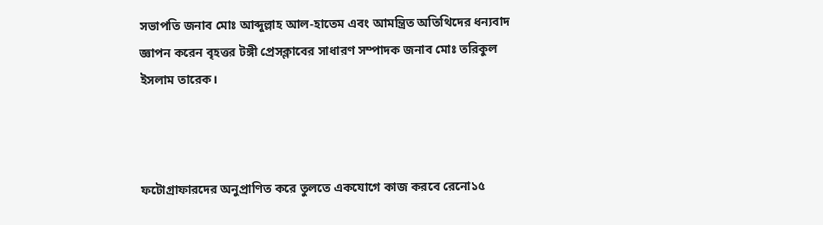সভাপতি জনাব মোঃ আব্দুল্লাহ আল-হাতেম এবং আমন্ত্রিত অতিথিদের ধন্যবাদ জ্ঞাপন করেন বৃহত্তর টঙ্গী প্রেসক্লাবের সাধারণ সম্পাদক জনাব মোঃ তরিকুল ইসলাম তারেক।



ফটোগ্রাফারদের অনুপ্রাণিত করে তুলতে একযোগে কাজ করবে রেনো১৫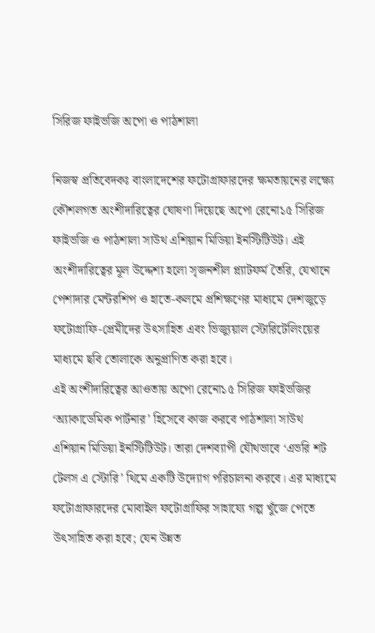সিরিজ ফাইভজি অপো ও পাঠশালা

নিজস্ব প্রতিবেদকঃ বাংলাদেশের ফটোগ্রাফারদের ক্ষমতায়নের লক্ষ্যে কৌশলগত অংশীদারিত্বের ঘোষণা দিয়েছে অপো রেনো১৫ সিরিজ ফাইভজি ও পাঠশালা সাউথ এশিয়ান মিডিয়া ইনস্টিটিউট। এই অংশীদারিত্বের মূল উদ্দেশ্য হলো সৃজনশীল প্ল্যাটফর্ম তৈরি, যেখানে পেশাদার মেন্টরশিপ ও হাতে-কলমে প্রশিক্ষণের মাধ্যমে দেশজুড়ে ফটোগ্রাফি-প্রেমীদের উৎসাহিত এবং ভিজ্যুয়াল স্টোরিটেলিংয়ের মাধ্যমে ছবি তোলাকে অনুপ্রাণিত করা হবে।
এই অংশীদারিত্বের আওতায় অপো রেনো১৫ সিরিজ ফাইভজির ‘অ্যাকাডেমিক পার্টনার’ হিসেবে কাজ করবে পাঠশালা সাউথ এশিয়ান মিডিয়া ইনস্টিটিউট। তারা দেশব্যাপী যৌথভাবে ‘এভরি শট টেলস এ স্টোরি’ থিমে একটি উদ্যোগ পরিচালনা করবে। এর মাধ্যমে ফটোগ্রাফারদের মোবাইল ফটোগ্রাফির সাহায্যে গল্প খুঁজে পেতে উৎসাহিত করা হবে; যেন উন্নত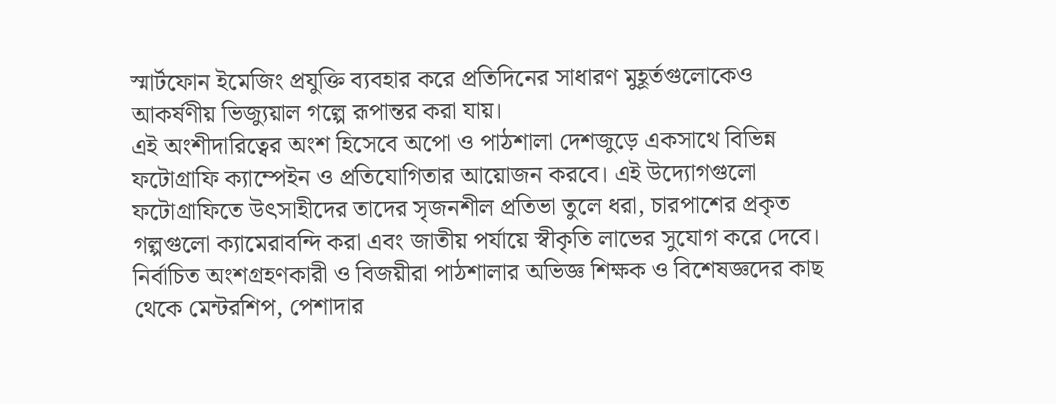স্মার্টফোন ইমেজিং প্রযুক্তি ব্যবহার করে প্রতিদিনের সাধারণ মুহূর্তগুলোকেও আকর্ষণীয় ভিজ্যুয়াল গল্পে রূপান্তর করা যায়।
এই অংশীদারিত্বের অংশ হিসেবে অপো ও পাঠশালা দেশজুড়ে একসাথে বিভিন্ন ফটোগ্রাফি ক্যাম্পেইন ও প্রতিযোগিতার আয়োজন করবে। এই উদ্যোগগুলো ফটোগ্রাফিতে উৎসাহীদের তাদের সৃজনশীল প্রতিভা তুলে ধরা, চারপাশের প্রকৃত গল্পগুলো ক্যামেরাবন্দি করা এবং জাতীয় পর্যায়ে স্বীকৃতি লাভের সুযোগ করে দেবে। নির্বাচিত অংশগ্রহণকারী ও বিজয়ীরা পাঠশালার অভিজ্ঞ শিক্ষক ও বিশেষজ্ঞদের কাছ থেকে মেন্টরশিপ, পেশাদার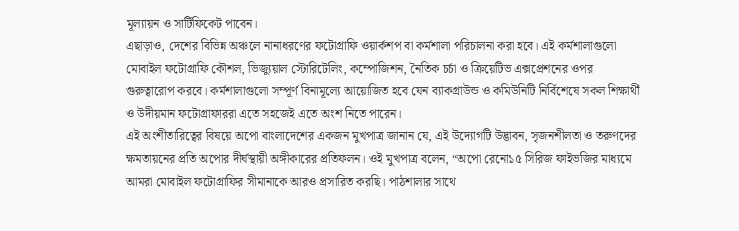মূল্যায়ন ও সার্টিফিকেট পাবেন।
এছাড়াও, দেশের বিভিন্ন অঞ্চলে নানাধরণের ফটোগ্রাফি ওয়ার্কশপ বা কর্মশালা পরিচালনা করা হবে। এই কর্মশালাগুলো মোবাইল ফটোগ্রাফি কৌশল, ভিজ্যুয়াল স্টোরিটেলিং, কম্পোজিশন, নৈতিক চর্চা ও ক্রিয়েটিভ এক্সপ্রেশনের ওপর গুরুত্বারোপ করবে। কর্মশালাগুলো সম্পূর্ণ বিনামূল্যে আয়োজিত হবে যেন ব্যাকগ্রাউন্ড ও কমিউনিটি নির্বিশেষে সকল শিক্ষার্থী ও উদীয়মান ফটোগ্রাফাররা এতে সহজেই এতে অংশ নিতে পারেন।
এই অংশীতারিত্বের বিষয়ে অপো বাংলাদেশের একজন মুখপাত্র জানান যে, এই উদ্যোগটি উদ্ভাবন, সৃজনশীলতা ও তরুণদের ক্ষমতায়নের প্রতি অপোর দীর্ঘস্থায়ী অঙ্গীকারের প্রতিফলন। ওই মুখপাত্র বলেন, “অপো রেনো১৫ সিরিজ ফাইভজির মাধ্যমে আমরা মোবাইল ফটোগ্রাফির সীমানাকে আরও প্রসারিত করছি। পাঠশালার সাথে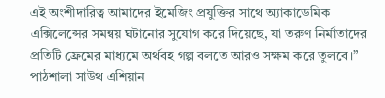এই অংশীদারিত্ব আমাদের ইমেজিং প্রযুক্তির সাথে অ্যাকাডেমিক এক্সিলেন্সের সমন্বয় ঘটানোর সুযোগ করে দিয়েছে, যা তরুণ নির্মাতাদের প্রতিটি ফ্রেমের মাধ্যমে অর্থবহ গল্প বলতে আরও সক্ষম করে তুলবে।”
পাঠশালা সাউথ এশিয়ান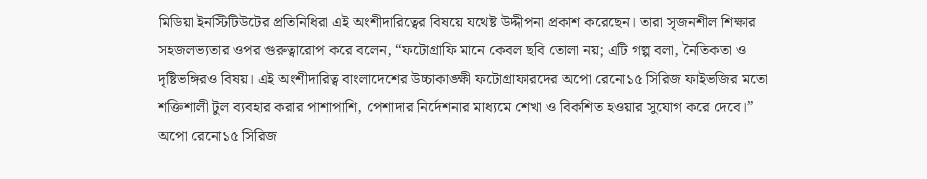মিডিয়া ইনস্টিটিউটের প্রতিনিধিরা এই অংশীদারিত্বের বিষয়ে যথেষ্ট উদ্দীপনা প্রকাশ করেছেন। তারা সৃজনশীল শিক্ষার সহজলভ্যতার ওপর গুরুত্বারোপ করে বলেন, “ফটোগ্রাফি মানে কেবল ছবি তোলা নয়; এটি গল্প বলা, নৈতিকতা ও দৃষ্টিভঙ্গিরও বিষয়। এই অংশীদারিত্ব বাংলাদেশের উচ্চাকাঙ্ক্ষী ফটোগ্রাফারদের অপো রেনো১৫ সিরিজ ফাইভজির মতো শক্তিশালী টুল ব্যবহার করার পাশাপাশি, পেশাদার নির্দেশনার মাধ্যমে শেখা ও বিকশিত হওয়ার সুযোগ করে দেবে।”
অপো রেনো১৫ সিরিজ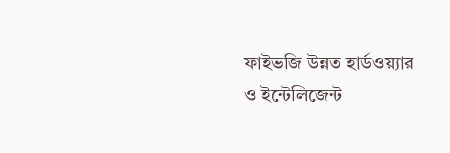ফাইভজি উন্নত হার্ডওয়্যার ও ইন্টেলিজেন্ট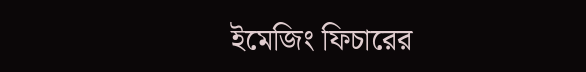ইমেজিং ফিচারের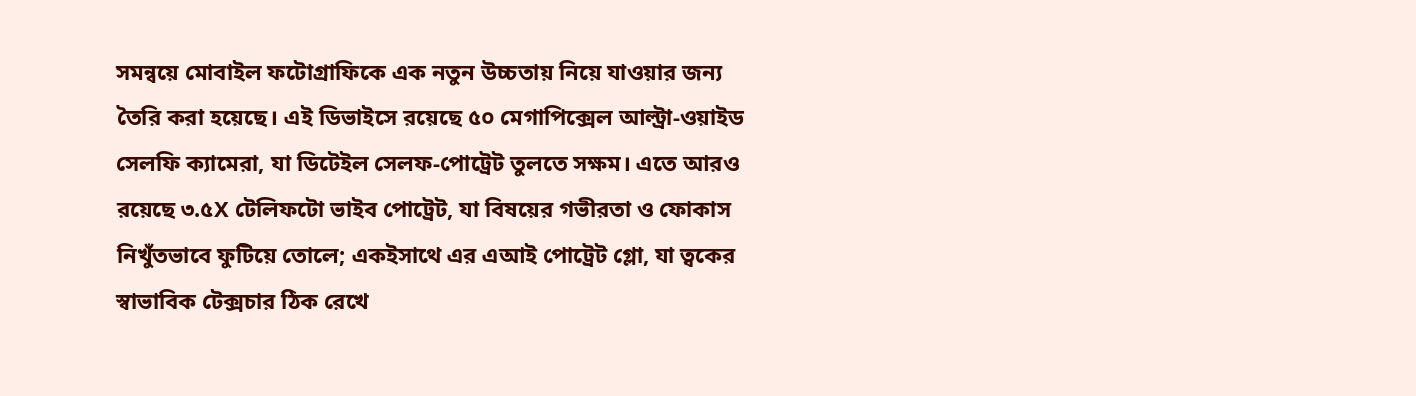সমন্বয়ে মোবাইল ফটোগ্রাফিকে এক নতুন উচ্চতায় নিয়ে যাওয়ার জন্য তৈরি করা হয়েছে। এই ডিভাইসে রয়েছে ৫০ মেগাপিক্সেল আল্ট্রা-ওয়াইড সেলফি ক্যামেরা, যা ডিটেইল সেলফ-পোট্রেট তুলতে সক্ষম। এতে আরও রয়েছে ৩.৫X টেলিফটো ভাইব পোট্রেট, যা বিষয়ের গভীরতা ও ফোকাস নিখুঁতভাবে ফুটিয়ে তোলে; একইসাথে এর এআই পোট্রেট গ্লো, যা ত্বকের স্বাভাবিক টেক্সচার ঠিক রেখে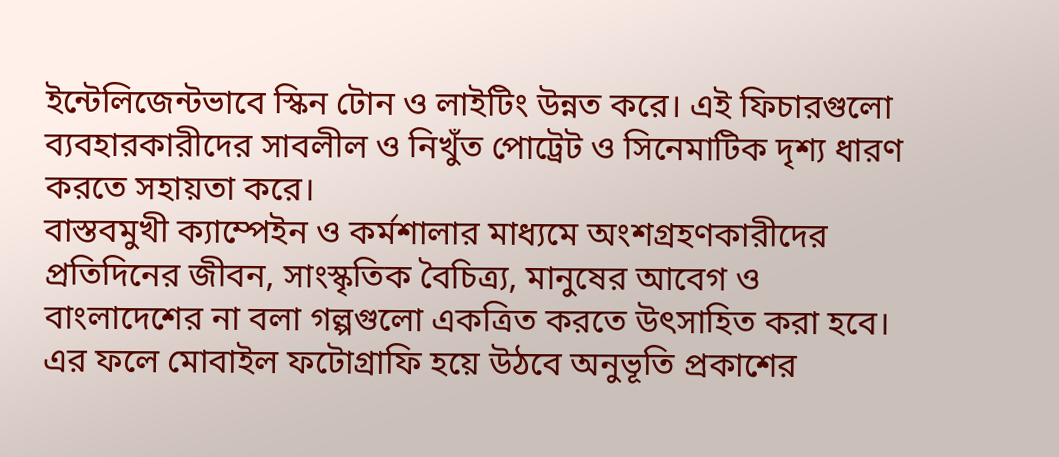ইন্টেলিজেন্টভাবে স্কিন টোন ও লাইটিং উন্নত করে। এই ফিচারগুলো ব্যবহারকারীদের সাবলীল ও নিখুঁত পোট্রেট ও সিনেমাটিক দৃশ্য ধারণ করতে সহায়তা করে।
বাস্তবমুখী ক্যাম্পেইন ও কর্মশালার মাধ্যমে অংশগ্রহণকারীদের প্রতিদিনের জীবন, সাংস্কৃতিক বৈচিত্র্য, মানুষের আবেগ ও বাংলাদেশের না বলা গল্পগুলো একত্রিত করতে উৎসাহিত করা হবে। এর ফলে মোবাইল ফটোগ্রাফি হয়ে উঠবে অনুভূতি প্রকাশের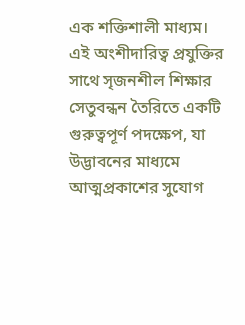এক শক্তিশালী মাধ্যম।
এই অংশীদারিত্ব প্রযুক্তির সাথে সৃজনশীল শিক্ষার সেতুবন্ধন তৈরিতে একটি গুরুত্বপূর্ণ পদক্ষেপ, যা উদ্ভাবনের মাধ্যমে আত্মপ্রকাশের সুযোগ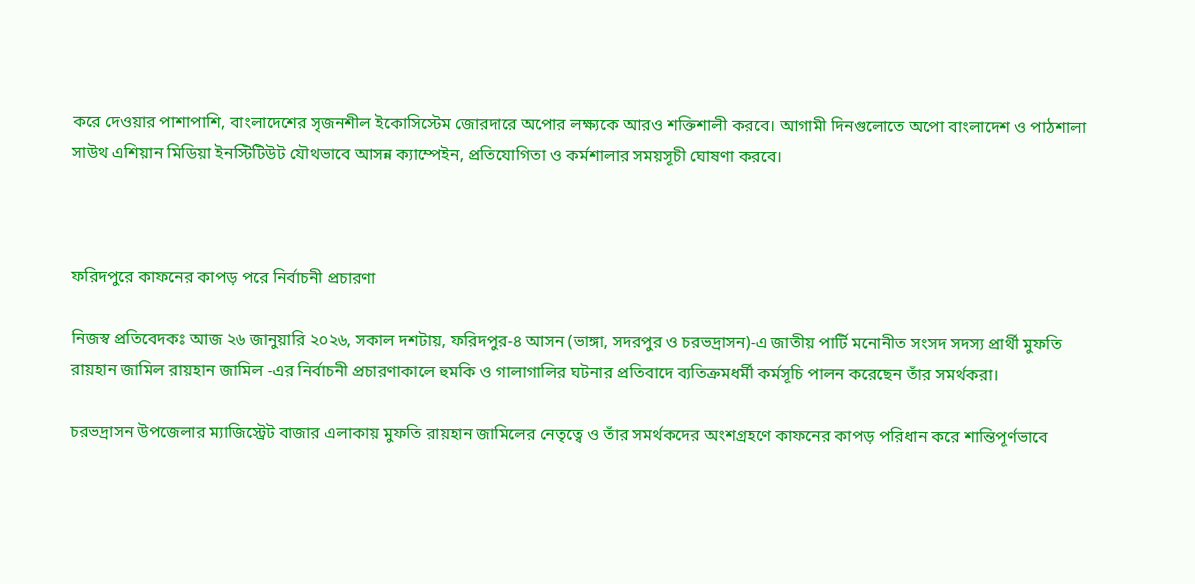করে দেওয়ার পাশাপাশি, বাংলাদেশের সৃজনশীল ইকোসিস্টেম জোরদারে অপোর লক্ষ্যকে আরও শক্তিশালী করবে। আগামী দিনগুলোতে অপো বাংলাদেশ ও পাঠশালা সাউথ এশিয়ান মিডিয়া ইনস্টিটিউট যৌথভাবে আসন্ন ক্যাম্পেইন, প্রতিযোগিতা ও কর্মশালার সময়সূচী ঘোষণা করবে।



ফরিদপুরে কাফনের কাপড় পরে নির্বাচনী প্রচারণা

নিজস্ব প্রতিবেদকঃ আজ ২৬ জানুয়ারি ২০২৬, সকাল দশটায়, ফরিদপুর-৪ আসন (ভাঙ্গা, সদরপুর ও চরভদ্রাসন)-এ জাতীয় পার্টি মনোনীত সংসদ সদস্য প্রার্থী মুফতি রায়হান জামিল রায়হান জামিল -এর নির্বাচনী প্রচারণাকালে হুমকি ও গালাগালির ঘটনার প্রতিবাদে ব্যতিক্রমধর্মী কর্মসূচি পালন করেছেন তাঁর সমর্থকরা।

চরভদ্রাসন উপজেলার ম্যাজিস্ট্রেট বাজার এলাকায় মুফতি রায়হান জামিলের নেতৃত্বে ও তাঁর সমর্থকদের অংশগ্রহণে কাফনের কাপড় পরিধান করে শান্তিপূর্ণভাবে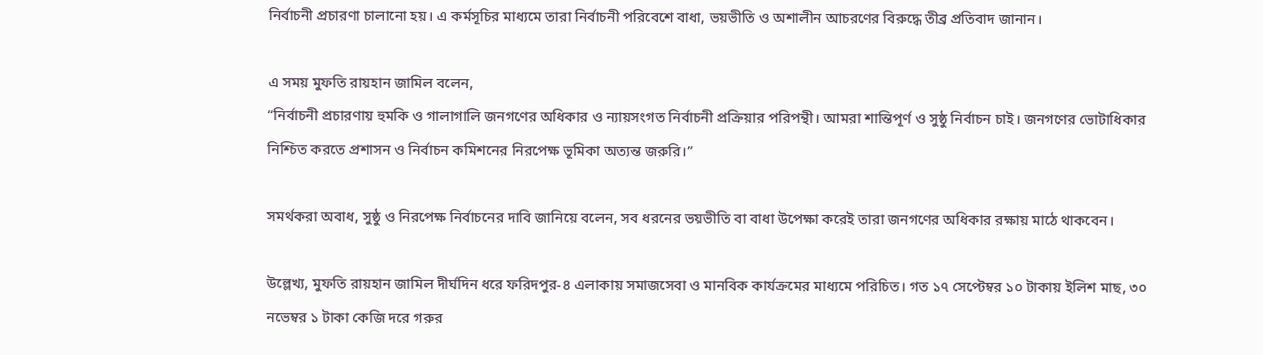নির্বাচনী প্রচারণা চালানো হয়। এ কর্মসূচির মাধ্যমে তারা নির্বাচনী পরিবেশে বাধা, ভয়ভীতি ও অশালীন আচরণের বিরুদ্ধে তীব্র প্রতিবাদ জানান।

এ সময় মুফতি রায়হান জামিল বলেন,
“নির্বাচনী প্রচারণায় হুমকি ও গালাগালি জনগণের অধিকার ও ন্যায়সংগত নির্বাচনী প্রক্রিয়ার পরিপন্থী। আমরা শান্তিপূর্ণ ও সুষ্ঠু নির্বাচন চাই। জনগণের ভোটাধিকার নিশ্চিত করতে প্রশাসন ও নির্বাচন কমিশনের নিরপেক্ষ ভূমিকা অত্যন্ত জরুরি।”

সমর্থকরা অবাধ, সুষ্ঠু ও নিরপেক্ষ নির্বাচনের দাবি জানিয়ে বলেন, সব ধরনের ভয়ভীতি বা বাধা উপেক্ষা করেই তারা জনগণের অধিকার রক্ষায় মাঠে থাকবেন।

উল্লেখ্য, মুফতি রায়হান জামিল দীর্ঘদিন ধরে ফরিদপুর-৪ এলাকায় সমাজসেবা ও মানবিক কার্যক্রমের মাধ্যমে পরিচিত। গত ১৭ সেপ্টেম্বর ১০ টাকায় ইলিশ মাছ, ৩০ নভেম্বর ১ টাকা কেজি দরে গরুর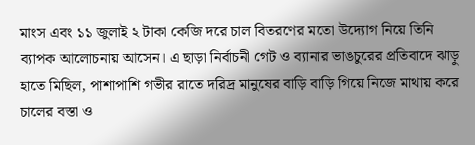মাংস এবং ১১ জুলাই ২ টাকা কেজি দরে চাল বিতরণের মতো উদ্যোগ নিয়ে তিনি ব্যাপক আলোচনায় আসেন। এ ছাড়া নির্বাচনী গেট ও ব্যানার ভাঙচুরের প্রতিবাদে ঝাড়ু হাতে মিছিল, পাশাপাশি গভীর রাতে দরিদ্র মানুষের বাড়ি বাড়ি গিয়ে নিজে মাথায় করে চালের বস্তা ও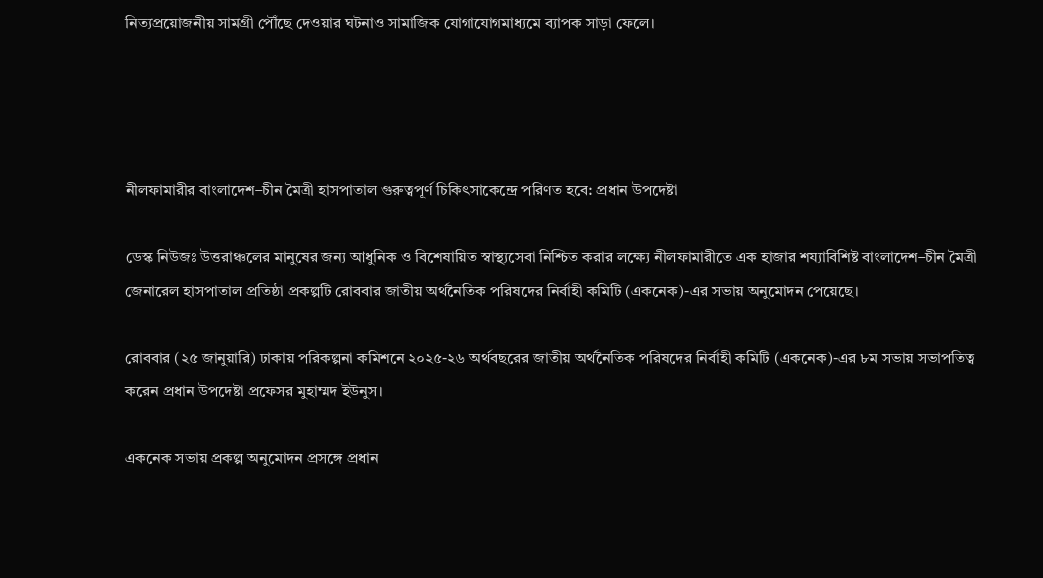নিত্যপ্রয়োজনীয় সামগ্রী পৌঁছে দেওয়ার ঘটনাও সামাজিক যোগাযোগমাধ্যমে ব্যাপক সাড়া ফেলে।




নীলফামারীর বাংলাদেশ–চীন মৈত্রী হাসপাতাল গুরুত্বপূর্ণ চিকিৎসাকেন্দ্রে পরিণত হবে: প্রধান উপদেষ্টা

ডেস্ক নিউজঃ উত্তরাঞ্চলের মানুষের জন্য আধুনিক ও বিশেষায়িত স্বাস্থ্যসেবা নিশ্চিত করার লক্ষ্যে নীলফামারীতে এক হাজার শয্যাবিশিষ্ট বাংলাদেশ–চীন মৈত্রী জেনারেল হাসপাতাল প্রতিষ্ঠা প্রকল্পটি রোববার জাতীয় অর্থনৈতিক পরিষদের নির্বাহী কমিটি (একনেক)-এর সভায় অনুমোদন পেয়েছে।

রোববার (২৫ জানুয়ারি) ঢাকায় পরিকল্পনা কমিশনে ২০২৫-২৬ অর্থবছরের জাতীয় অর্থনৈতিক পরিষদের নির্বাহী কমিটি (একনেক)-এর ৮ম সভায় সভাপতিত্ব করেন প্রধান উপদেষ্টা প্রফেসর মুহাম্মদ ইউনুস।

একনেক সভায় প্রকল্প অনুমোদন প্রসঙ্গে প্রধান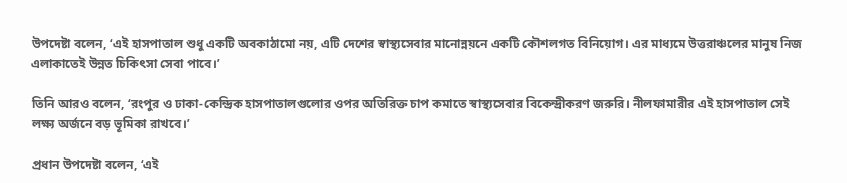উপদেষ্টা বলেন, ‘এই হাসপাতাল শুধু একটি অবকাঠামো নয়, এটি দেশের স্বাস্থ্যসেবার মানোন্নয়নে একটি কৌশলগত বিনিয়োগ। এর মাধ্যমে উত্তরাঞ্চলের মানুষ নিজ এলাকাতেই উন্নত চিকিৎসা সেবা পাবে।’

তিনি আরও বলেন, ‘রংপুর ও ঢাকা-কেন্দ্রিক হাসপাতালগুলোর ওপর অতিরিক্ত চাপ কমাতে স্বাস্থ্যসেবার বিকেন্দ্রীকরণ জরুরি। নীলফামারীর এই হাসপাতাল সেই লক্ষ্য অর্জনে বড় ভূমিকা রাখবে।’

প্রধান উপদেষ্টা বলেন, ‘এই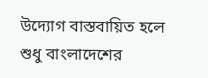উদ্যোগ বাস্তবায়িত হলে শুধু বাংলাদেশের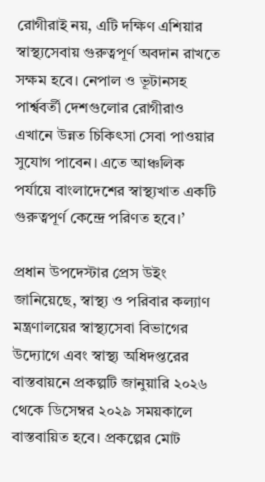রোগীরাই নয়, এটি দক্ষিণ এশিয়ার স্বাস্থ্যসেবায় গুরুত্বপূর্ণ অবদান রাখতে সক্ষম হবে। নেপাল ও ভূটানসহ পার্শ্ববর্তী দেশগুলোর রোগীরাও এখানে উন্নত চিকিৎসা সেবা পাওয়ার সুযোগ পাবেন। এতে আঞ্চলিক পর্যায়ে বাংলাদেশের স্বাস্থ্যখাত একটি গুরুত্বপূর্ণ কেন্দ্রে পরিণত হবে।’

প্রধান উপদেস্টার প্রেস উইং জানিয়েছে, স্বাস্থ্য ও পরিবার কল্যাণ মন্ত্রণালয়ের স্বাস্থ্যসেবা বিভাগের উদ্যোগে এবং স্বাস্থ্য অধিদপ্তরের বাস্তবায়নে প্রকল্পটি জানুয়ারি ২০২৬ থেকে ডিসেম্বর ২০২৯ সময়কালে বাস্তবায়িত হবে। প্রকল্পের মোট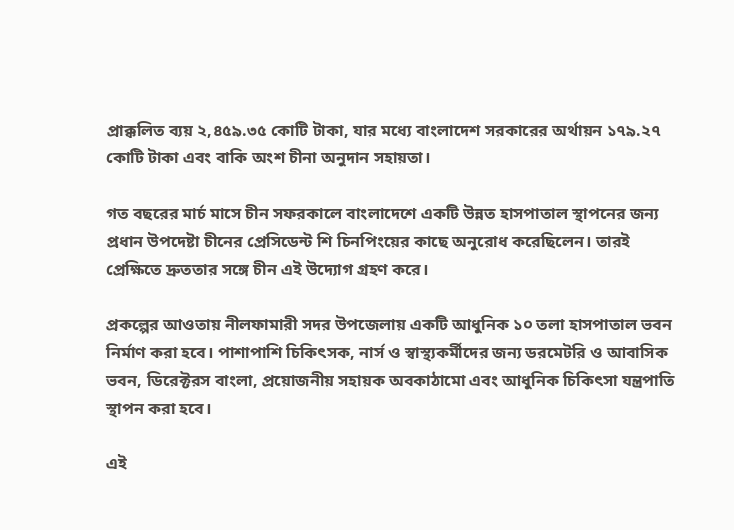প্রাক্কলিত ব্যয় ২,৪৫৯.৩৫ কোটি টাকা, যার মধ্যে বাংলাদেশ সরকারের অর্থায়ন ১৭৯.২৭ কোটি টাকা এবং বাকি অংশ চীনা অনুদান সহায়তা।

গত বছরের মার্চ মাসে চীন সফরকালে বাংলাদেশে একটি উন্নত হাসপাতাল স্থাপনের জন্য প্রধান উপদেষ্টা চীনের প্রেসিডেন্ট শি চিনপিংয়ের কাছে অনুরোধ করেছিলেন। তারই প্রেক্ষিতে দ্রুততার সঙ্গে চীন এই উদ্যোগ গ্রহণ করে।

প্রকল্পের আওতায় নীলফামারী সদর উপজেলায় একটি আধুনিক ১০ তলা হাসপাতাল ভবন নির্মাণ করা হবে। পাশাপাশি চিকিৎসক, নার্স ও স্বাস্থ্যকর্মীদের জন্য ডরমেটরি ও আবাসিক ভবন, ডিরেক্টরস বাংলা, প্রয়োজনীয় সহায়ক অবকাঠামো এবং আধুনিক চিকিৎসা যন্ত্রপাতি স্থাপন করা হবে।

এই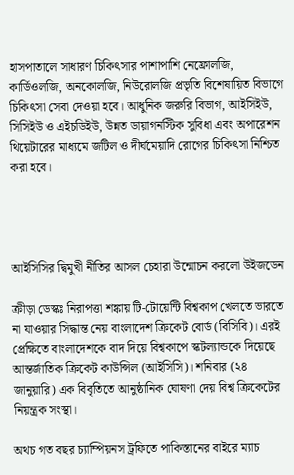হাসপাতালে সাধারণ চিকিৎসার পাশাপাশি নেফ্রোলজি, কার্ডিওলজি, অনকোলজি, নিউরোলজি প্রভৃতি বিশেষায়িত বিভাগে চিকিৎসা সেবা দেওয়া হবে। আধুনিক জরুরি বিভাগ, আইসিইউ, সিসিইউ ও এইচডিইউ, উন্নত ডায়াগনস্টিক সুবিধা এবং অপারেশন থিয়েটারের মাধ্যমে জটিল ও দীর্ঘমেয়াদি রোগের চিকিৎসা নিশ্চিত করা হবে।




আইসিসির দ্বিমুখী নীতির আসল চেহারা উন্মোচন করলো উইজডেন

ক্রীড়া ডেস্কঃ নিরাপত্তা শঙ্কায় টি-টোয়েন্টি বিশ্বকাপ খেলতে ভারতে না যাওয়ার সিদ্ধান্ত নেয় বাংলাদেশ ক্রিকেট বোর্ড (বিসিবি)। এরই প্রেক্ষিতে বাংলাদেশকে বাদ দিয়ে বিশ্বকাপে স্কটল্যান্ডকে দিয়েছে আন্তর্জাতিক ক্রিকেট কাউন্সিল (আইসিসি)। শনিবার (২৪ জানুয়ারি) এক বিবৃতিতে আনুষ্ঠানিক ঘোষণা দেয় বিশ্ব ক্রিকেটের নিয়ন্ত্রক সংস্থা।

অথচ গত বছর চ্যাম্পিয়নস ট্রফিতে পাকিস্তানের বাইরে ম্যাচ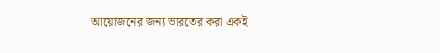আয়োজনের জন্য ভারতের করা একই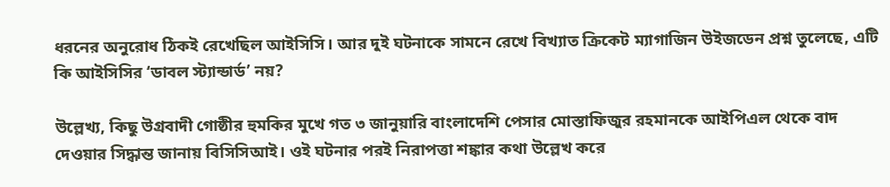ধরনের অনুরোধ ঠিকই রেখেছিল আইসিসি। আর দুই ঘটনাকে সামনে রেখে বিখ্যাত ক্রিকেট ম্যাগাজিন উইজডেন প্রশ্ন তুলেছে, এটি কি আইসিসির ‘ডাবল স্ট্যান্ডার্ড’ নয়?

উল্লেখ্য, কিছু উগ্রবাদী গোষ্ঠীর হুমকির মুখে গত ৩ জানুয়ারি বাংলাদেশি পেসার মোস্তাফিজুর রহমানকে আইপিএল থেকে বাদ দেওয়ার সিদ্ধান্ত জানায় বিসিসিআই। ওই ঘটনার পরই নিরাপত্তা শঙ্কার কথা উল্লেখ করে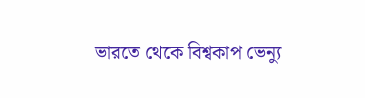ভারতে থেকে বিশ্বকাপ ভেন্যু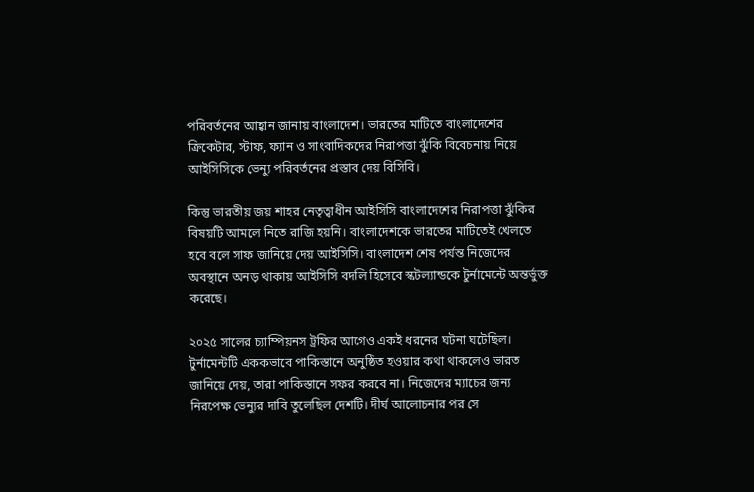পরিবর্তনের আহ্বান জানায় বাংলাদেশ। ভারতের মাটিতে বাংলাদেশের ক্রিকেটার, স্টাফ, ফ্যান ও সাংবাদিকদের নিরাপত্তা ঝুঁকি বিবেচনায় নিয়ে আইসিসিকে ভেন্যু পরিবর্তনের প্রস্তাব দেয় বিসিবি।

কিন্তু ভারতীয় জয় শাহর নেতৃত্বাধীন আইসিসি বাংলাদেশের নিরাপত্তা ঝুঁকির বিষয়টি আমলে নিতে রাজি হয়নি। বাংলাদেশকে ভারতের মাটিতেই খেলতে হবে বলে সাফ জানিয়ে দেয় আইসিসি। বাংলাদেশ শেষ পর্যন্ত নিজেদের অবস্থানে অনড় থাকায় আইসিসি বদলি হিসেবে স্কটল্যান্ডকে টুর্নামেন্টে অন্তর্ভুক্ত করেছে।

২০২৫ সালের চ্যাম্পিয়নস ট্রফির আগেও একই ধরনের ঘটনা ঘটেছিল। টুর্নামেন্টটি এককভাবে পাকিস্তানে অনুষ্ঠিত হওয়ার কথা থাকলেও ভারত জানিয়ে দেয়, তারা পাকিস্তানে সফর করবে না। নিজেদের ম্যাচের জন্য নিরপেক্ষ ভেন্যুর দাবি তুলেছিল দেশটি। দীর্ঘ আলোচনার পর সে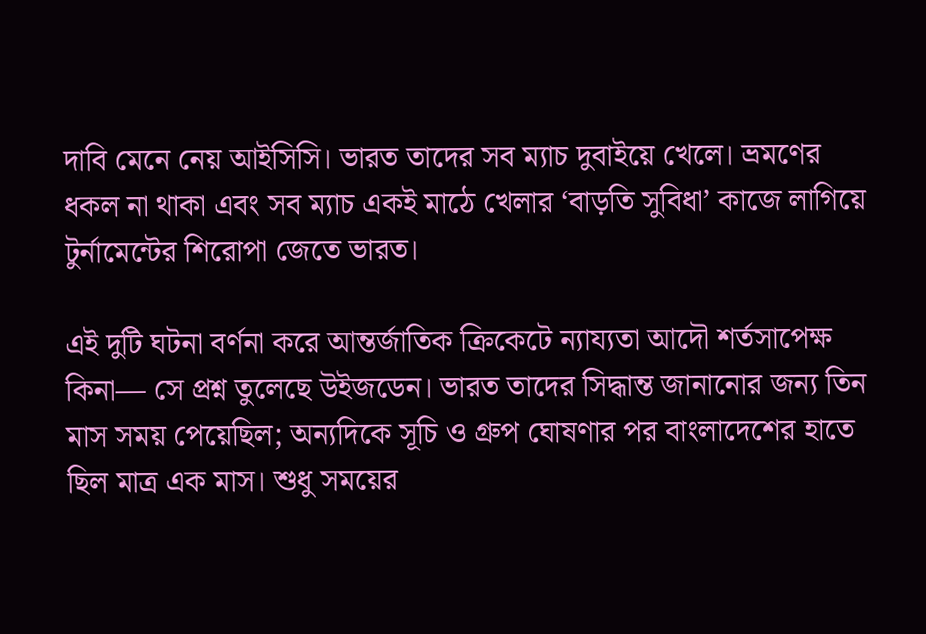দাবি মেনে নেয় আইসিসি। ভারত তাদের সব ম্যাচ দুবাইয়ে খেলে। ভ্রমণের ধকল না থাকা এবং সব ম্যাচ একই মাঠে খেলার ‘বাড়তি সুবিধা’ কাজে লাগিয়ে টুর্নামেন্টের শিরোপা জেতে ভারত।

এই দুটি ঘটনা বর্ণনা করে আন্তর্জাতিক ক্রিকেটে ন্যায্যতা আদৌ শর্তসাপেক্ষ কিনা— সে প্রশ্ন তুলেছে উইজডেন। ভারত তাদের সিদ্ধান্ত জানানোর জন্য তিন মাস সময় পেয়েছিল; অন্যদিকে সূচি ও গ্রুপ ঘোষণার পর বাংলাদেশের হাতে ছিল মাত্র এক মাস। শুধু সময়ের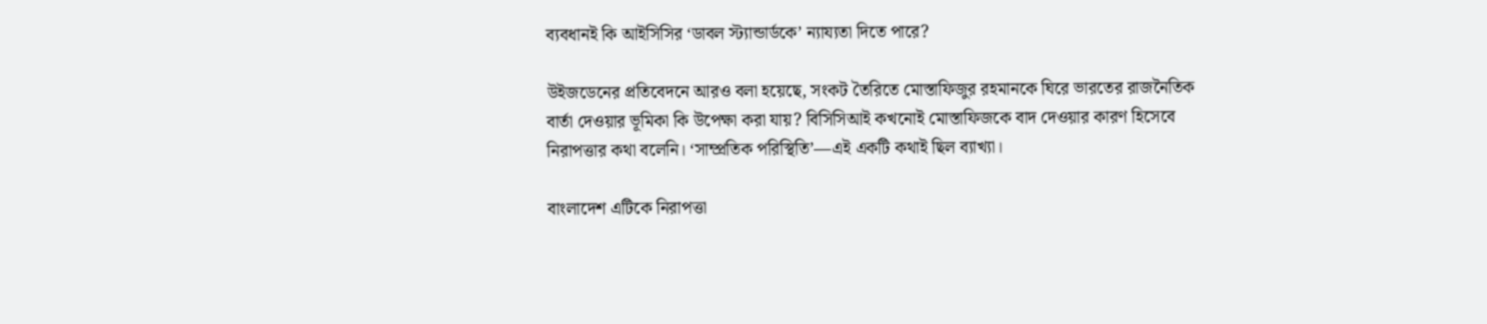ব্যবধানই কি আইসিসির ‘ডাবল স্ট্যান্ডার্ডকে’ ন্যায্যতা দিতে পারে?

উইজডেনের প্রতিবেদনে আরও বলা হয়েছে, সংকট তৈরিতে মোস্তাফিজুর রহমানকে ঘিরে ভারতের রাজনৈতিক বার্তা দেওয়ার ভূমিকা কি উপেক্ষা করা যায়? বিসিসিআই কখনোই মোস্তাফিজকে বাদ দেওয়ার কারণ হিসেবে নিরাপত্তার কথা বলেনি। ‘সাম্প্রতিক পরিস্থিতি’—এই একটি কথাই ছিল ব্যাখ্যা।

বাংলাদেশ এটিকে নিরাপত্তা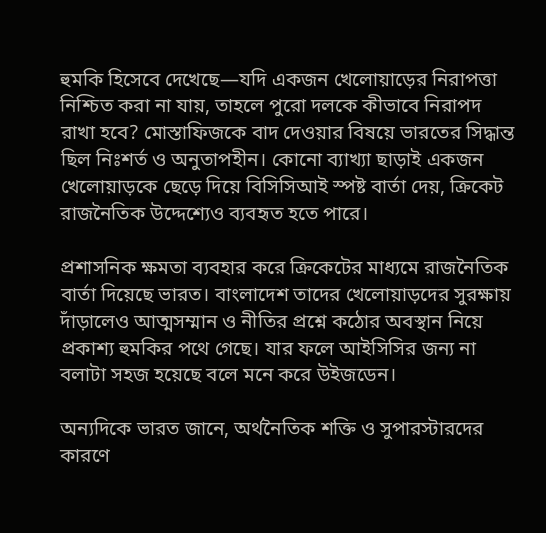হুমকি হিসেবে দেখেছে—যদি একজন খেলোয়াড়ের নিরাপত্তা নিশ্চিত করা না যায়, তাহলে পুরো দলকে কীভাবে নিরাপদ রাখা হবে? মোস্তাফিজকে বাদ দেওয়ার বিষয়ে ভারতের সিদ্ধান্ত ছিল নিঃশর্ত ও অনুতাপহীন। কোনো ব্যাখ্যা ছাড়াই একজন খেলোয়াড়কে ছেড়ে দিয়ে বিসিসিআই স্পষ্ট বার্তা দেয়, ক্রিকেট রাজনৈতিক উদ্দেশ্যেও ব্যবহৃত হতে পারে।

প্রশাসনিক ক্ষমতা ব্যবহার করে ক্রিকেটের মাধ্যমে রাজনৈতিক বার্তা দিয়েছে ভারত। বাংলাদেশ তাদের খেলোয়াড়দের সুরক্ষায় দাঁড়ালেও আত্মসম্মান ও নীতির প্রশ্নে কঠোর অবস্থান নিয়ে প্রকাশ্য হুমকির পথে গেছে। যার ফলে আইসিসির জন্য না বলাটা সহজ হয়েছে বলে মনে করে উইজডেন।

অন্যদিকে ভারত জানে, অর্থনৈতিক শক্তি ও সুপারস্টারদের কারণে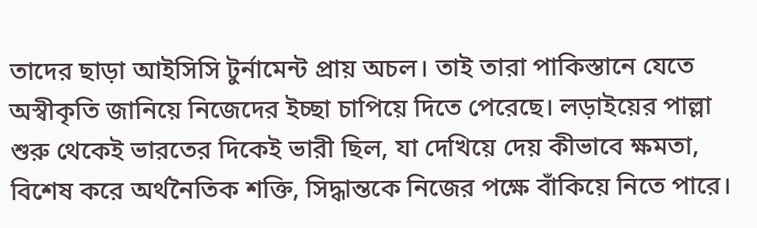তাদের ছাড়া আইসিসি টুর্নামেন্ট প্রায় অচল। তাই তারা পাকিস্তানে যেতে অস্বীকৃতি জানিয়ে নিজেদের ইচ্ছা চাপিয়ে দিতে পেরেছে। লড়াইয়ের পাল্লা শুরু থেকেই ভারতের দিকেই ভারী ছিল, যা দেখিয়ে দেয় কীভাবে ক্ষমতা, বিশেষ করে অর্থনৈতিক শক্তি, সিদ্ধান্তকে নিজের পক্ষে বাঁকিয়ে নিতে পারে।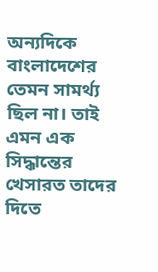অন্যদিকে বাংলাদেশের তেমন সামর্থ্য ছিল না। তাই এমন এক সিদ্ধান্তের খেসারত তাদের দিতে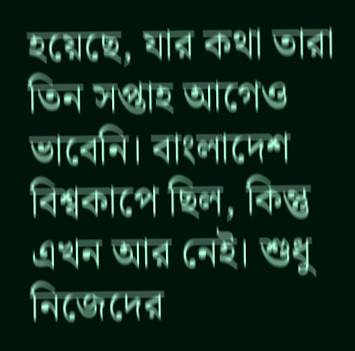হয়েছে, যার কথা তারা তিন সপ্তাহ আগেও ভাবেনি। বাংলাদেশ বিশ্বকাপে ছিল, কিন্তু এখন আর নেই। শুধু নিজেদের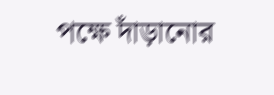পক্ষে দাঁড়ানোর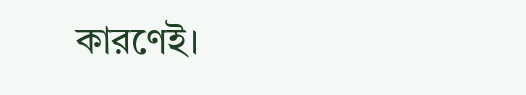কারণেই।